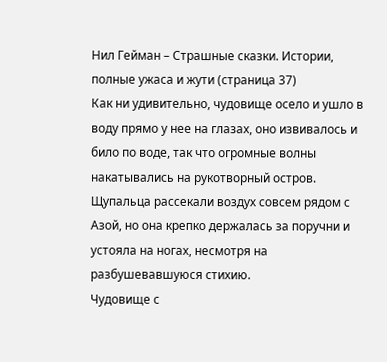Нил Гейман – Страшные сказки. Истории, полные ужаса и жути (страница 37)
Как ни удивительно, чудовище осело и ушло в воду прямо у нее на глазах, оно извивалось и било по воде, так что огромные волны накатывались на рукотворный остров. Щупальца рассекали воздух совсем рядом с Азой, но она крепко держалась за поручни и устояла на ногах, несмотря на разбушевавшуюся стихию.
Чудовище с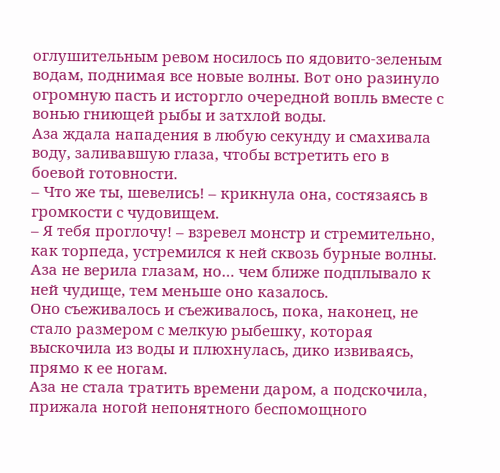оглушительным ревом носилось по ядовито-зеленым водам, поднимая все новые волны. Вот оно разинуло огромную пасть и исторгло очередной вопль вместе с вонью гниющей рыбы и затхлой воды.
Аза ждала нападения в любую секунду и смахивала воду, заливавшую глаза, чтобы встретить его в боевой готовности.
– Что же ты, шевелись! – крикнула она, состязаясь в громкости с чудовищем.
– Я тебя проглочу! – взревел монстр и стремительно, как торпеда, устремился к ней сквозь бурные волны.
Аза не верила глазам, но… чем ближе подплывало к ней чудище, тем меньше оно казалось.
Оно съеживалось и съеживалось, пока, наконец, не стало размером с мелкую рыбешку, которая выскочила из воды и плюхнулась, дико извиваясь, прямо к ее ногам.
Аза не стала тратить времени даром, а подскочила, прижала ногой непонятного беспомощного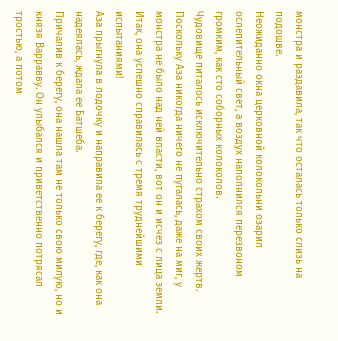монстра и раздавила, так что осталась только слизь на подошве.
Неожиданно окна церковной колокольни озарил ослепительный свет, а воздух наполнился перезвоном громким, как сто соборных колоколов.
Чудовище питалось исключительно страхом своих жертв. Поскольку Аза никогда ничего не пугалась, даже на миг, у монстра не было над ней власти, вот он и исчез с лица земли.
Итак, она успешно справилась с тремя труднейшими испытаниями!
Аза прыгнула в лодочку и направила ее к берегу, где, как она надеялась, ждала ее Батшеба.
Причалив к берегу, она нашла там не только свою милую, но и князя Варравву. Он улыбался и приветственно потрясал тростью, а потом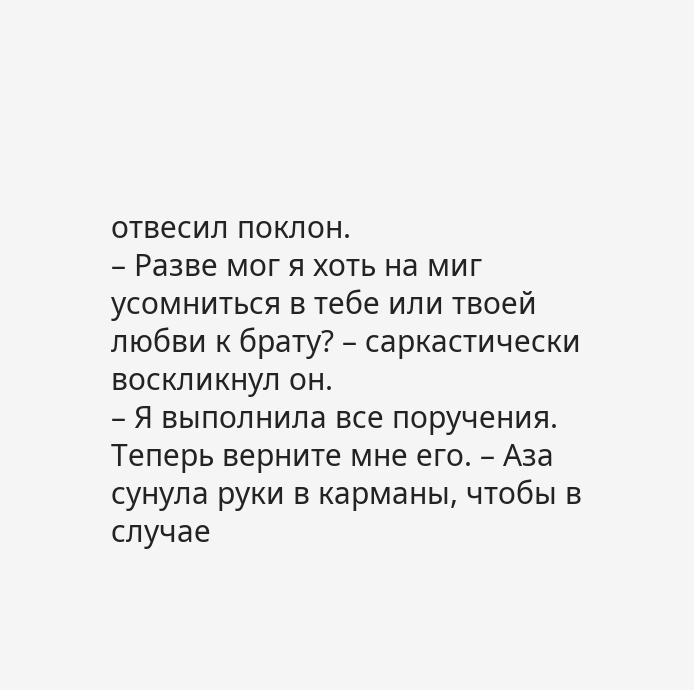отвесил поклон.
– Разве мог я хоть на миг усомниться в тебе или твоей любви к брату? – саркастически воскликнул он.
– Я выполнила все поручения. Теперь верните мне его. – Аза сунула руки в карманы, чтобы в случае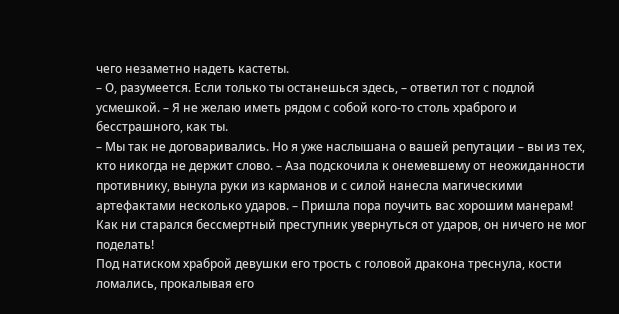чего незаметно надеть кастеты.
– О, разумеется. Если только ты останешься здесь, – ответил тот с подлой усмешкой. – Я не желаю иметь рядом с собой кого-то столь храброго и бесстрашного, как ты.
– Мы так не договаривались. Но я уже наслышана о вашей репутации – вы из тех, кто никогда не держит слово. – Аза подскочила к онемевшему от неожиданности противнику, вынула руки из карманов и с силой нанесла магическими артефактами несколько ударов. – Пришла пора поучить вас хорошим манерам!
Как ни старался бессмертный преступник увернуться от ударов, он ничего не мог поделать!
Под натиском храброй девушки его трость с головой дракона треснула, кости ломались, прокалывая его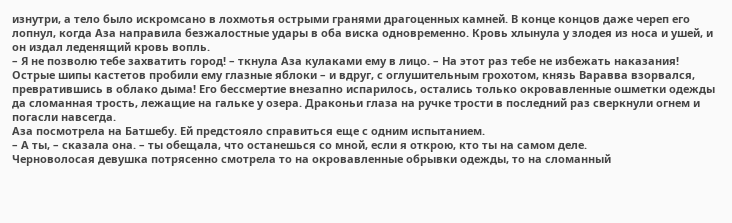изнутри, а тело было искромсано в лохмотья острыми гранями драгоценных камней. В конце концов даже череп его лопнул, когда Аза направила безжалостные удары в оба виска одновременно. Кровь хлынула у злодея из носа и ушей, и он издал леденящий кровь вопль.
– Я не позволю тебе захватить город! – ткнула Аза кулаками ему в лицо. – На этот раз тебе не избежать наказания!
Острые шипы кастетов пробили ему глазные яблоки – и вдруг, с оглушительным грохотом, князь Варавва взорвался, превратившись в облако дыма! Его бессмертие внезапно испарилось, остались только окровавленные ошметки одежды да сломанная трость, лежащие на гальке у озера. Драконьи глаза на ручке трости в последний раз сверкнули огнем и погасли навсегда.
Аза посмотрела на Батшебу. Ей предстояло справиться еще с одним испытанием.
– А ты, – сказала она. – ты обещала, что останешься со мной, если я открою, кто ты на самом деле.
Черноволосая девушка потрясенно смотрела то на окровавленные обрывки одежды, то на сломанный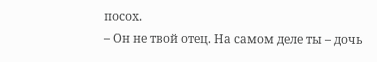посох.
– Он не твой отец. На самом деле ты – дочь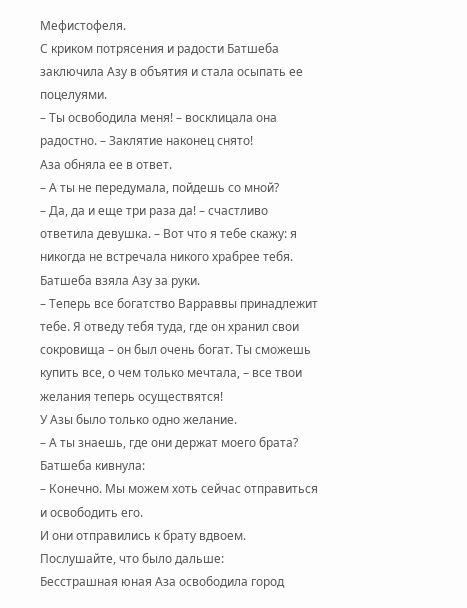Мефистофеля.
С криком потрясения и радости Батшеба заключила Азу в объятия и стала осыпать ее поцелуями.
– Ты освободила меня! – восклицала она радостно. – Заклятие наконец снято!
Аза обняла ее в ответ.
– А ты не передумала, пойдешь со мной?
– Да, да и еще три раза да! – счастливо ответила девушка. – Вот что я тебе скажу: я никогда не встречала никого храбрее тебя.
Батшеба взяла Азу за руки.
– Теперь все богатство Варраввы принадлежит тебе. Я отведу тебя туда, где он хранил свои сокровища – он был очень богат. Ты сможешь купить все, о чем только мечтала, – все твои желания теперь осуществятся!
У Азы было только одно желание.
– А ты знаешь, где они держат моего брата?
Батшеба кивнула:
– Конечно. Мы можем хоть сейчас отправиться и освободить его.
И они отправились к брату вдвоем.
Послушайте, что было дальше:
Бесстрашная юная Аза освободила город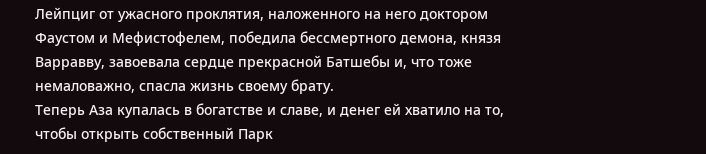Лейпциг от ужасного проклятия, наложенного на него доктором Фаустом и Мефистофелем, победила бессмертного демона, князя Варравву, завоевала сердце прекрасной Батшебы и, что тоже немаловажно, спасла жизнь своему брату.
Теперь Аза купалась в богатстве и славе, и денег ей хватило на то, чтобы открыть собственный Парк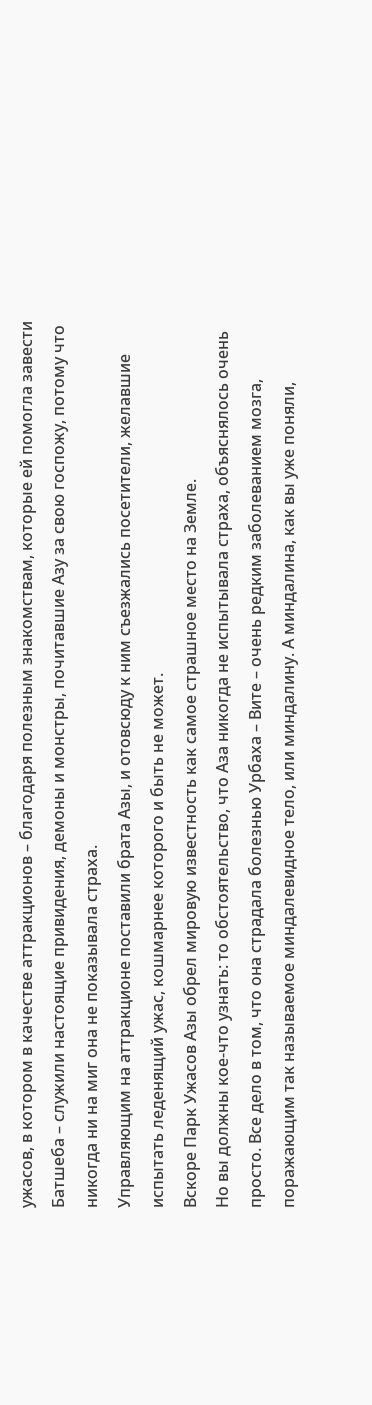ужасов, в котором в качестве аттракционов – благодаря полезным знакомствам, которые ей помогла завести Батшеба – служили настоящие привидения, демоны и монстры, почитавшие Азу за свою госпожу, потому что никогда ни на миг она не показывала страха.
Управляющим на аттракционе поставили брата Азы, и отовсюду к ним съезжались посетители, желавшие испытать леденящий ужас, кошмарнее которого и быть не может.
Вскоре Парк Ужасов Азы обрел мировую известность как самое страшное место на Земле.
Но вы должны кое-что узнать: то обстоятельство, что Аза никогда не испытывала страха, объяснялось очень просто. Все дело в том, что она страдала болезнью Урбаха – Вите – очень редким заболеванием мозга, поражающим так называемое миндалевидное тело, или миндалину. А миндалина, как вы уже поняли,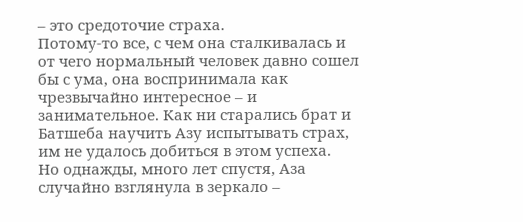– это средоточие страха.
Потому-то все, с чем она сталкивалась и от чего нормальный человек давно сошел бы с ума, она воспринимала как чрезвычайно интересное – и занимательное. Как ни старались брат и Батшеба научить Азу испытывать страх, им не удалось добиться в этом успеха.
Но однажды, много лет спустя, Аза случайно взглянула в зеркало –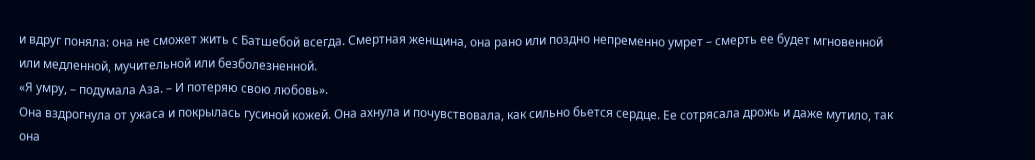и вдруг поняла: она не сможет жить с Батшебой всегда. Смертная женщина, она рано или поздно непременно умрет – смерть ее будет мгновенной или медленной, мучительной или безболезненной.
«Я умру, – подумала Аза. – И потеряю свою любовь».
Она вздрогнула от ужаса и покрылась гусиной кожей. Она ахнула и почувствовала, как сильно бьется сердце. Ее сотрясала дрожь и даже мутило, так она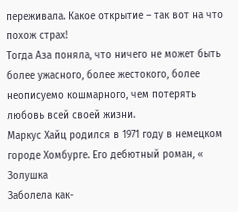переживала. Какое открытие – так вот на что похож страх!
Тогда Аза поняла, что ничего не может быть более ужасного, более жестокого, более неописуемо кошмарного, чем потерять любовь всей своей жизни.
Маркус Хайц родился в 1971 году в немецком городе Хомбурге. Его дебютный роман, «
Золушка
Заболела как-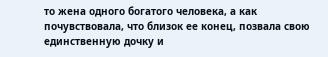то жена одного богатого человека, а как почувствовала, что близок ее конец, позвала свою единственную дочку и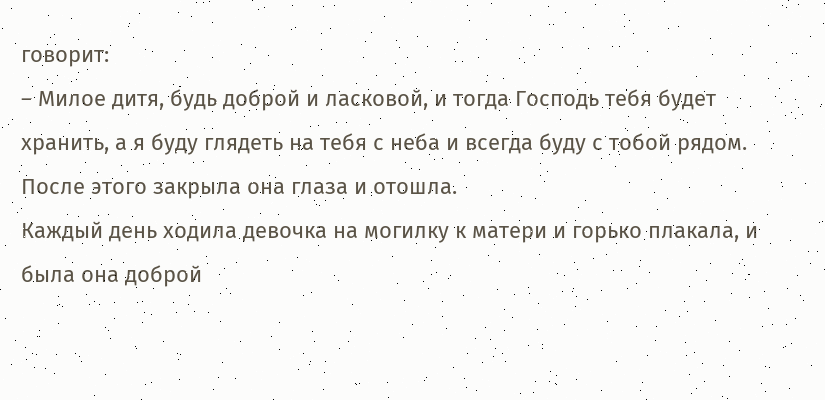говорит:
– Милое дитя, будь доброй и ласковой, и тогда Господь тебя будет хранить, а я буду глядеть на тебя с неба и всегда буду с тобой рядом.
После этого закрыла она глаза и отошла.
Каждый день ходила девочка на могилку к матери и горько плакала, и была она доброй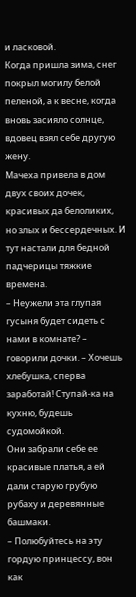и ласковой.
Когда пришла зима, снег покрыл могилу белой пеленой, а к весне, когда вновь засияло солнце, вдовец взял себе другую жену.
Мачеха привела в дом двух своих дочек, красивых да белоликих, но злых и бессердечных. И тут настали для бедной падчерицы тяжкие времена.
– Неужели эта глупая гусыня будет сидеть с нами в комнате? – говорили дочки. – Хочешь хлебушка, сперва заработай! Ступай-ка на кухню, будешь судомойкой.
Они забрали себе ее красивые платья, а ей дали старую грубую рубаху и деревянные башмаки.
– Полюбуйтесь на эту гордую принцессу, вон как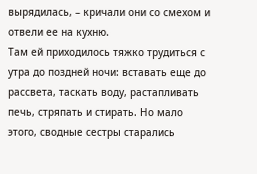вырядилась, – кричали они со смехом и отвели ее на кухню.
Там ей приходилось тяжко трудиться с утра до поздней ночи: вставать еще до рассвета, таскать воду, растапливать печь, стряпать и стирать. Но мало этого, сводные сестры старались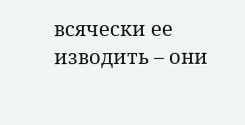всячески ее изводить – они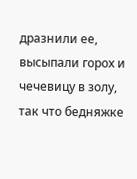дразнили ее, высыпали горох и чечевицу в золу, так что бедняжке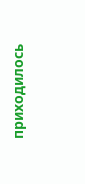приходилось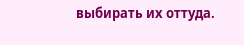выбирать их оттуда.